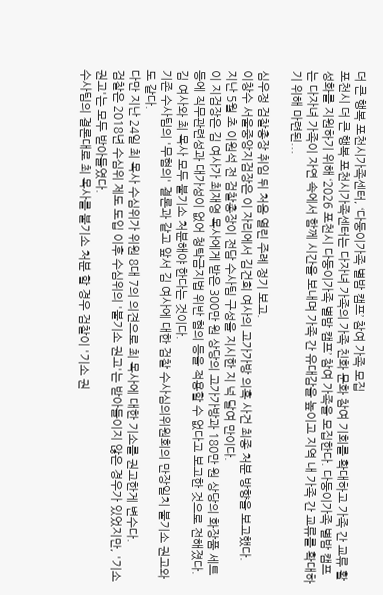더 큰 행복 포천시가족센터, ‘다둥이가족 별밤 캠프’ 참여 가족 모집
포천시 더 큰 행복 포천시가족센터는 다자녀 가족의 가족 친화 문화 참여 기회를 확대하고 가족 간 교류 활성화를 지원하기 위해 ‘2026 포천시 다둥이가족 별밤 캠프’ 참여 가족을 모집한다. 다둥이가족 별밤 캠프는 다자녀 가족이 자연 속에서 함께 시간을 보내며 가족 간 유대감을 높이고 지역 내 가족 간 교류를 확대하기 위해 마련된...

심우정 검찰총장 취임 뒤 처음 열린 주례 정기 보고.
이창수 서울중앙지검장은 이 자리에서 김건희 여사의 고가가방 의혹 사건 최종 처분 방향을 보고했다.
지난 5월 초 이원석 전 검찰총장이 전담 수사팀 구성을 지시한 지 넉 달여 만이다.
이 지검장은 김 여사가 최재영 목사에게 받은 300만 원 상당의 고가가방과 180만 원 상당의 화장품 세트 등에 직무관련성과 대가성이 없어 청탁금지법 위반 혐의 등을 적용할 수 없다고 보고한 것으로 전해졌다.
김 여사와 최 목사 모두 불기소 처분해야 한다는 것이다.
기존 수사팀의 '무혐의' 결론과 같고 앞서 김 여사에 대한 검찰 수사심의위원회의 만장일치 불기소 권고와도 같다.
다만 지난 24일 최 목사 수심위가 위원 8대 7의 의견으로 최 목사에 대한 기소를 권고한게 변수다.
검찰은 2018년 수심위 제도 도입 이후 수심위의 '불기소 권고'는 받아들이지 않은 경우가 있었지만, '기소 권고'는 모두 받아들였다.
수사팀의 결론대로 최 목사를 불기소 처분 할 경우 검찰이 '기소 권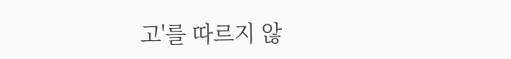고'를 따르지 않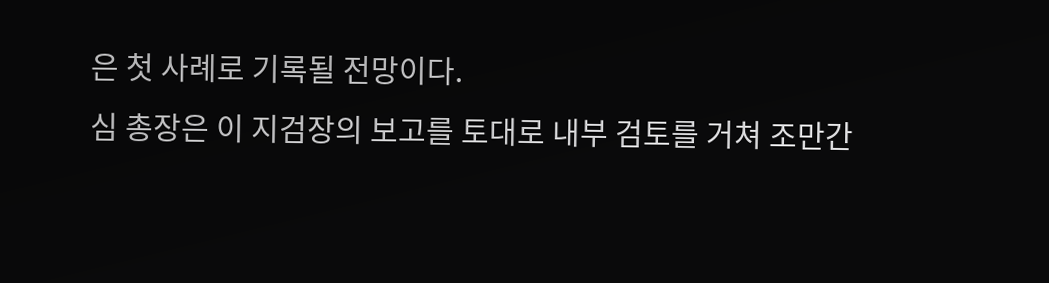은 첫 사례로 기록될 전망이다.
심 총장은 이 지검장의 보고를 토대로 내부 검토를 거쳐 조만간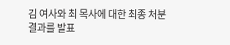김 여사와 최 목사에 대한 최종 처분 결과를 발표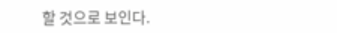할 것으로 보인다.